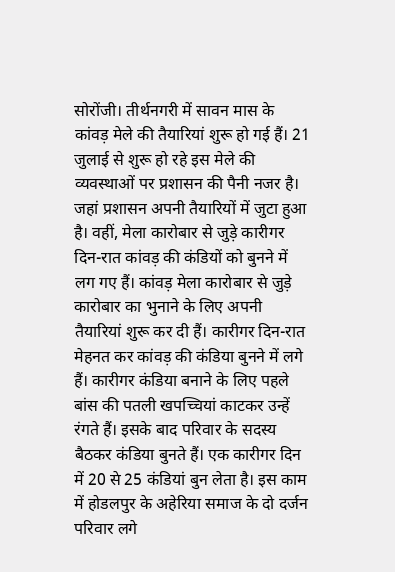सोरोंजी। तीर्थनगरी में सावन मास के कांवड़ मेले की तैयारियां शुरू हो गई हैं। 21 जुलाई से शुरू हो रहे इस मेले की व्यवस्थाओं पर प्रशासन की पैनी नजर है। जहां प्रशासन अपनी तैयारियों में जुटा हुआ है। वहीं, मेला कारोबार से जुड़े कारीगर दिन-रात कांवड़ की कंडियों को बुनने में लग गए हैं। कांवड़ मेला कारोबार से जुड़े कारोबार का भुनाने के लिए अपनी तैयारियां शुरू कर दी हैं। कारीगर दिन-रात मेहनत कर कांवड़ की कंडिया बुनने में लगे हैं। कारीगर कंडिया बनाने के लिए पहले बांस की पतली खपच्चियां काटकर उन्हें रंगते हैं। इसके बाद परिवार के सदस्य बैठकर कंडिया बुनते हैं। एक कारीगर दिन में 20 से 25 कंडियां बुन लेता है। इस काम में होडलपुर के अहेरिया समाज के दो दर्जन परिवार लगे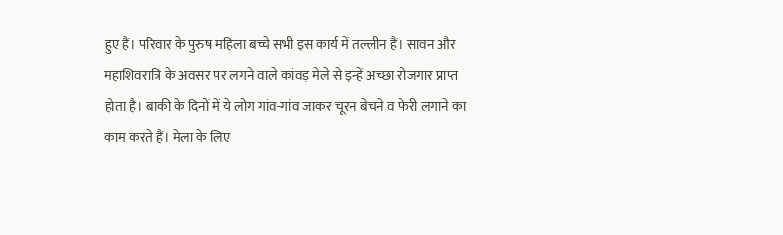हुए हैं। परिवार के पुरुष महिला बच्चे सभी इस कार्य में तल्लीन हैं। सावन और महाशिवरात्रि के अवसर पर लगने वाले कांवड़ मेले से इन्हें अच्छा रोजगार प्राप्त होता है। बाकी के दिनों में ये लोग गांव-गांव जाकर चूरन बेचने व फेरी लगाने का काम करते हैं। मेला के लिए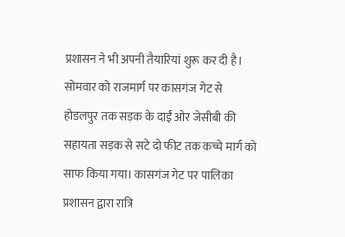प्रशासन ने भी अपनी तैयारियां शुरू कर दी है। सोमवार को राजमार्ग पर कासगंज गेट से होडलपुर तक सड़क के दाईं ओर जेसीबी की सहायता सड़क से सटे दो फीट तक कच्चे मार्ग को साफ किया गया। कासगंज गेट पर पालिका प्रशासन द्वारा रात्रि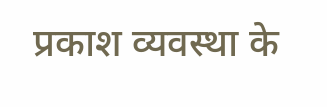प्रकाश व्यवस्था के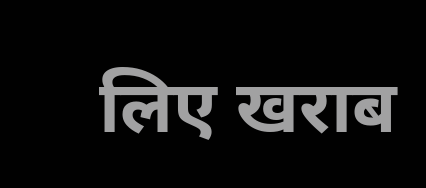लिए खराब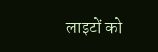लाइटों को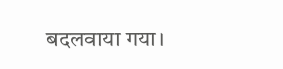बदलवाया गया।